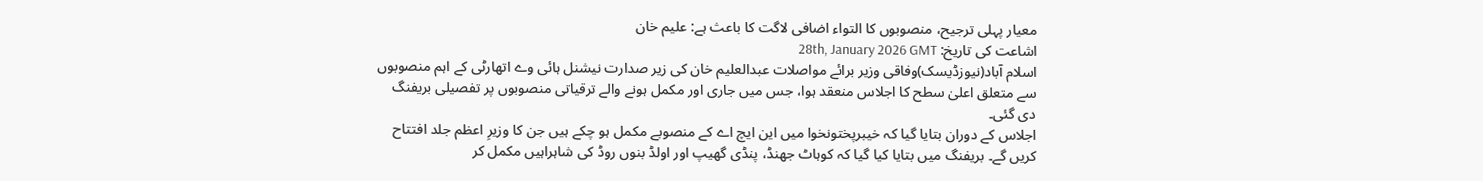معیار پہلی ترجیح، منصوبوں کا التواء اضافی لاگت کا باعث ہے: علیم خان
اشاعت کی تاریخ: 28th, January 2026 GMT
اسلام آباد(نیوزڈیسک)وفاقی وزیر برائے مواصلات عبدالعلیم خان کی زیر صدارت نیشنل ہائی وے اتھارٹی کے اہم منصوبوں سے متعلق اعلیٰ سطح کا اجلاس منعقد ہوا، جس میں جاری اور مکمل ہونے والے ترقیاتی منصوبوں پر تفصیلی بریفنگ دی گئی۔
اجلاس کے دوران بتایا گیا کہ خیبرپختونخوا میں این ایچ اے کے منصوبے مکمل ہو چکے ہیں جن کا وزیرِ اعظم جلد افتتاح کریں گے۔ بریفنگ میں بتایا کیا گیا کہ کوہاٹ جھنڈ، پنڈی گھیپ اور اولڈ بنوں روڈ کی شاہراہیں مکمل کر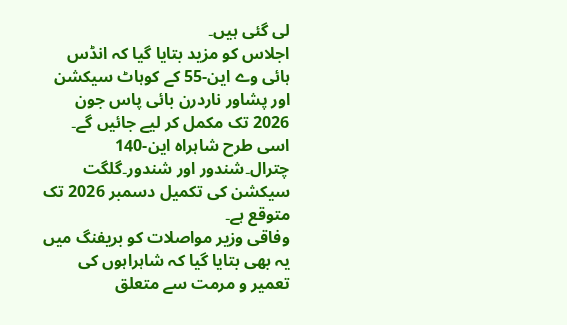لی گئی ہیں۔
اجلاس کو مزید بتایا گیا کہ انڈس ہائی وے این-55 کے کوہاٹ سیکشن اور پشاور ناردرن بائی پاس جون 2026 تک مکمل کر لیے جائیں گے۔ اسی طرح شاہراہ این-140 چترال۔شندور اور شندور۔گلگت سیکشن کی تکمیل دسمبر 2026 تک متوقع ہے۔
وفاقی وزیر مواصلات کو بریفنگ میں یہ بھی بتایا گیا کہ شاہراہوں کی تعمیر و مرمت سے متعلق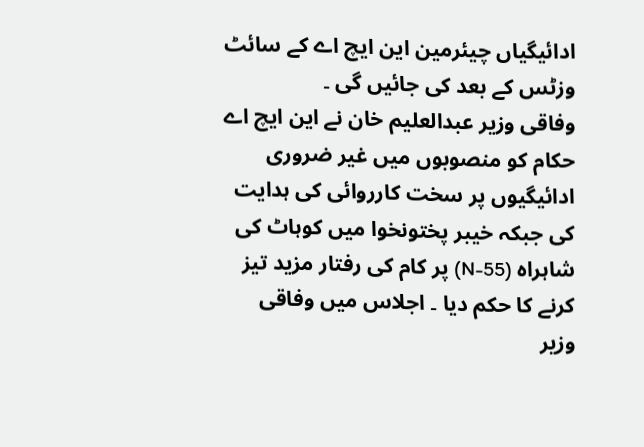ادائیگیاں چیئرمین این ایچ اے کے سائٹ وزٹس کے بعد کی جائیں گی ۔
وفاقی وزیر عبدالعلیم خان نے این ایچ اے حکام کو منصوبوں میں غیر ضروری ادائیگیوں پر سخت کارروائی کی ہدایت کی جبکہ خیبر پختونخوا میں کوہاٹ کی شاہراہ (N-55) پر کام کی رفتار مزید تیز کرنے کا حکم دیا ۔ اجلاس میں وفاقی وزیر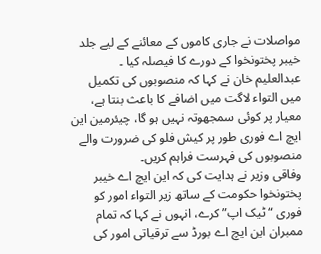مواصلات نے جاری کاموں کے معائنے کے لیے جلد خیبر پختونخوا کے دورے کا فیصلہ کیا ۔
عبدالعلیم خان نے کہا کہ منصوبوں کی تکمیل میں التواء لاگت میں اضافے کا باعث بنتا ہے، معیار پر کوئی سمجھوتہ نہیں ہو گا، چیئرمین این ایچ اے فوری طور پر کیش فلو کی ضرورت والے منصوبوں کی فہرست فراہم کریں۔
وفاقی وزیر نے ہدایت کی کہ این ایچ اے خیبر پختونخوا حکومت کے ساتھ زیر التواء امور کو فوری “ٹیک اپ” کرے، انہوں نے کہا کہ تمام ممبران این ایچ اے بورڈ سے ترقیاتی امور کی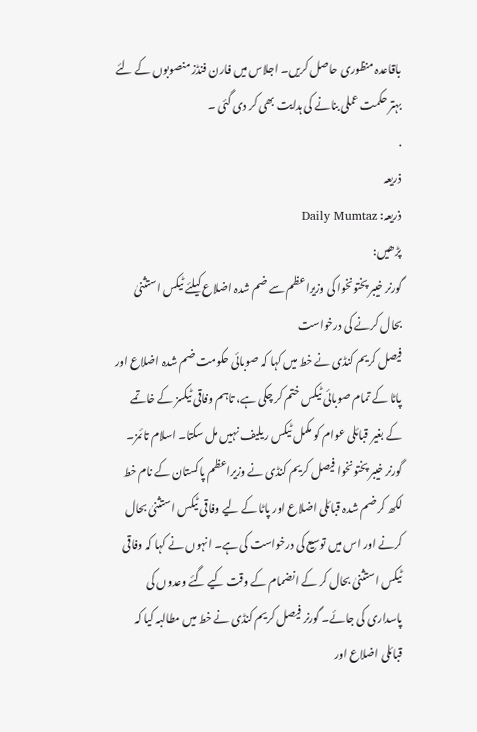باقاعدہ منظوری حاصل کریں۔ اجلاس میں فارن فنڈز منصوبوں کے لئے بہتر حکمت عملی بنانے کی ہدایت بھی کر دی گئی ۔
.
ذریعہ
ذریعہ: Daily Mumtaz
پڑھیں:
گورنر خیبر پختونخوا کی وزیراعظم سے ضم شدہ اضلاع کیلئے ٹیکس استثنیٰ بحال کرنے کی درخواست
فیصل کریم کنڈی نے خط میں کہا کہ صوبائی حکومت ضم شدہ اضلاع اور پاٹا کے تمام صوبائی ٹیکس ختم کر چکی ہے، تاہم وفاقی ٹیکسز کے خاتمے کے بغیر قبائلی عوام کو مکمل ٹیکس ریلیف نہیں مل سکتا۔ اسلام تائمز۔ گورنر خیبر پختونخوا فیصل کریم کنڈی نے وزیراعظم پاکستان کے نام خط لکھ کر ضم شدہ قبائلی اضلاع اور پاٹا کے لیے وفاقی ٹیکس استثنیٰ بحال کرنے اور اس میں توسیع کی درخواست کی ہے۔ انہوں نے کہا کہ وفاقی ٹیکس استثنیٰ بحال کر کے انضمام کے وقت کیے گئے وعدوں کی پاسداری کی جائے۔ گورنر فیصل کریم کنڈی نے خط میں مطالبہ کیا کہ قبائلی اضلاع اور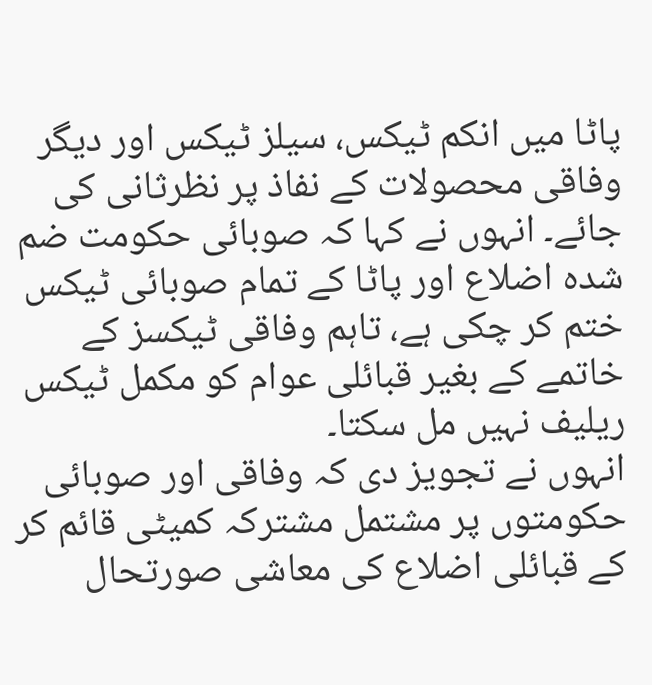پاٹا میں انکم ٹیکس، سیلز ٹیکس اور دیگر وفاقی محصولات کے نفاذ پر نظرثانی کی جائے۔ انہوں نے کہا کہ صوبائی حکومت ضم شدہ اضلاع اور پاٹا کے تمام صوبائی ٹیکس ختم کر چکی ہے، تاہم وفاقی ٹیکسز کے خاتمے کے بغیر قبائلی عوام کو مکمل ٹیکس ریلیف نہیں مل سکتا۔
انہوں نے تجویز دی کہ وفاقی اور صوبائی حکومتوں پر مشتمل مشترکہ کمیٹی قائم کر کے قبائلی اضلاع کی معاشی صورتحال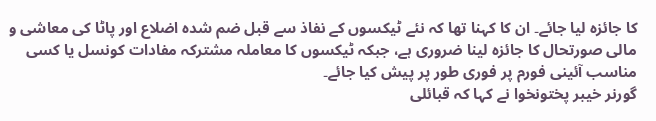کا جائزہ لیا جائے۔ ان کا کہنا تھا کہ نئے ٹیکسوں کے نفاذ سے قبل ضم شدہ اضلاع اور پاٹا کی معاشی و مالی صورتحال کا جائزہ لینا ضروری ہے، جبکہ ٹیکسوں کا معاملہ مشترکہ مفادات کونسل یا کسی مناسب آئینی فورم پر فوری طور پر پیش کیا جائے۔
گورنر خیبر پختونخوا نے کہا کہ قبائلی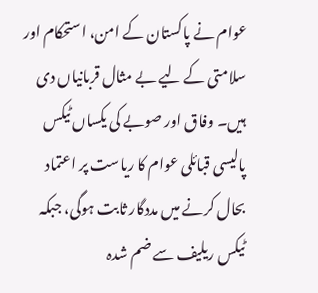عوام نے پاکستان کے امن، استحکام اور سلامتی کے لیے بے مثال قربانیاں دی ہیں۔ وفاق اور صوبے کی یکساں ٹیکس پالیسی قبائلی عوام کا ریاست پر اعتماد بحال کرنے میں مددگار ثابت ہوگی، جبکہ ٹیکس ریلیف سے ضم شدہ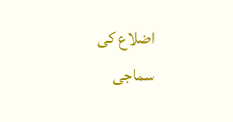اضلاع کی سماجی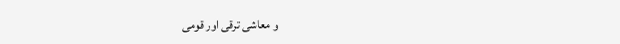و معاشی ترقی اور قومی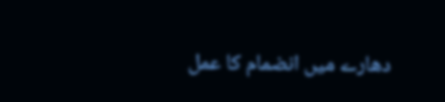دھارے میں انضمام کا عمل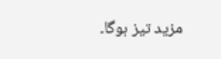مزید تیز ہوگا۔